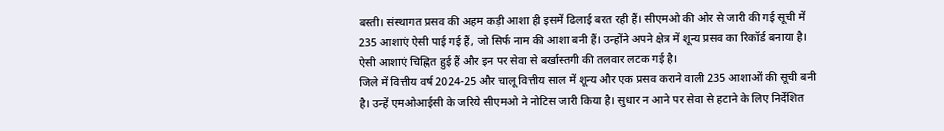बस्ती। संस्थागत प्रसव की अहम कड़ी आशा ही इसमें ढिलाई बरत रही हैं। सीएमओ की ओर से जारी की गई सूची में 235 आशाएं ऐसी पाई गई हैं, जो सिर्फ नाम की आशा बनी हैं। उन्होंने अपने क्षेत्र में शून्य प्रसव का रिकॉर्ड बनाया है। ऐसी आशाएं चिह्नित हुई हैं और इन पर सेवा से बर्खास्तगी की तलवार लटक गई है।
जिले में वित्तीय वर्ष 2024-25 और चालू वित्तीय साल में शून्य और एक प्रसव कराने वाली 235 आशाओं की सूची बनी है। उन्हें एमओआईसी के जरिये सीएमओ ने नोटिस जारी किया है। सुधार न आने पर सेवा से हटाने के लिए निर्देशित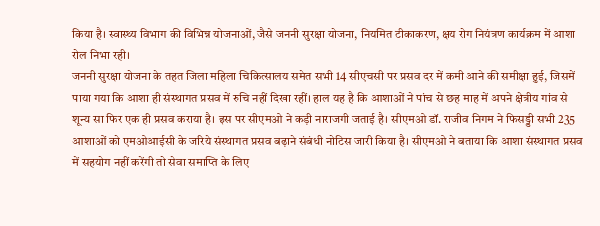किया है। स्वास्थ्य विभाग की विभिन्न योजनाओं, जैसे जननी सुरक्षा योजना, नियमित टीकाकरण, क्षय रोग नियंत्रण कार्यक्रम में आशा रोल निभा रही।
जननी सुरक्षा योजना के तहत जिला महिला चिकित्सालय समेत सभी 14 सीएचसी पर प्रसव दर में कमी आने की समीक्षा हुई, जिसमें पाया गया कि आशा ही संस्थागत प्रसव में रुचि नहीं दिखा रहीं। हाल यह है कि आशाओं ने पांच से छह माह में अपने क्षेत्रीय गांव से शून्य सा फिर एक ही प्रसव कराया है। इस पर सीएमओ ने कड़ी नाराजगी जताई है। सीएमओ डॉ. राजीव निगम ने फिसड्डी सभी 235 आशाओं को एमओआईसी के जरिये संस्थागत प्रसव बढ़ाने संबंधी नोटिस जारी किया है। सीएमओ ने बताया कि आशा संस्थागत प्रसव में सहयोग नहीं करेंगी तो सेवा समाप्ति के लिए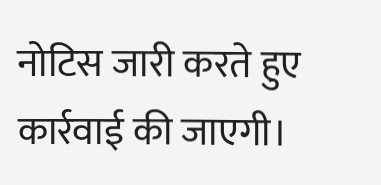नोटिस जारी करते हुए कार्रवाई की जाएगी।